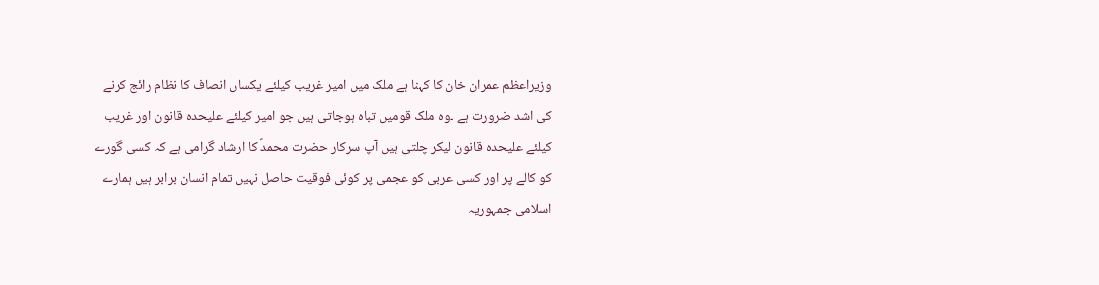وزیراعظم عمران خان کا کہنا ہے ملک میں امیر غریب کیلئے یکساں انصاف کا نظام رائج کرنے کی اشد ضرورت ہے ۔وہ ملک قومیں تباہ ہوجاتی ہیں جو امیر کیلئے علیحدہ قانون اور غریب کیلئے علیحدہ قانون لیکر چلتی ہیں آپ سرکار حضرت محمدؐ کا ارشاد گرامی ہے کہ کسی گورے کو کالے پر اور کسی عربی کو عجمی پر کوئی فوقیت حاصل نہیں تمام انسان برابر ہیں ہمارے اسلامی جمہوریہ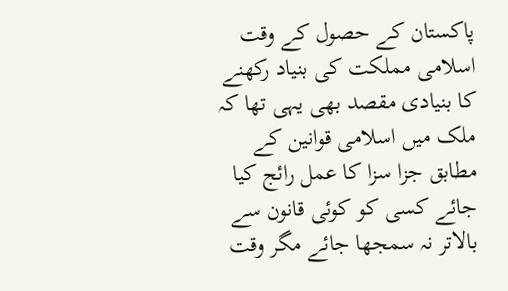پاکستان کے حصول کے وقت اسلامی مملکت کی بنیاد رکھنے کا بنیادی مقصد بھی یہی تھا کہ ملک میں اسلامی قوانین کے مطابق جزا سزا کا عمل رائج کیا جائے کسی کو کوئی قانون سے بالاتر نہ سمجھا جائے مگر وقت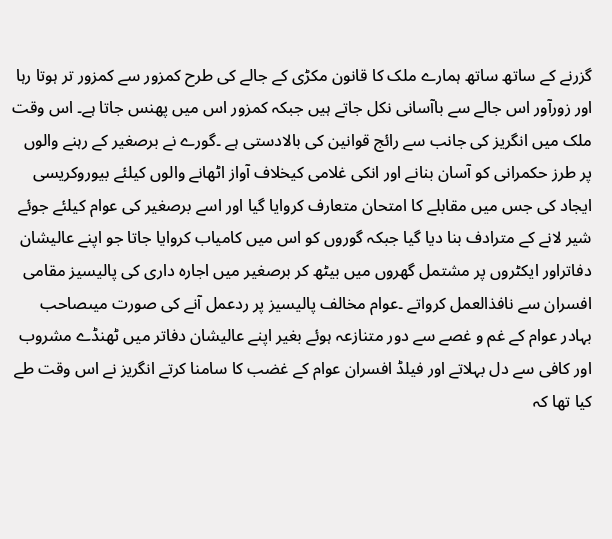گزرنے کے ساتھ ساتھ ہمارے ملک کا قانون مکڑی کے جالے کی طرح کمزور سے کمزور تر ہوتا رہا اور زورآور اس جالے سے باآسانی نکل جاتے ہیں جبکہ کمزور اس میں پھنس جاتا ہے۔ اس وقت ملک میں انگریز کی جانب سے رائج قوانین کی بالادستی ہے ۔گورے نے برصغیر کے رہنے والوں پر طرز حکمرانی کو آسان بنانے اور انکی غلامی کیخلاف آواز اٹھانے والوں کیلئے بیوروکریسی ایجاد کی جس میں مقابلے کا امتحان متعارف کروایا گیا اور اسے برصغیر کی عوام کیلئے جوئے شیر لانے کے مترادف بنا دیا گیا جبکہ گوروں کو اس میں کامیاب کروایا جاتا جو اپنے عالیشان دفاتراور ایکٹروں پر مشتمل گھروں میں بیٹھ کر برصغیر میں اجارہ داری کی پالیسیز مقامی افسران سے نافذالعمل کرواتے ۔عوام مخالف پالیسیز پر ردعمل آنے کی صورت میںصاحب بہادر عوام کے غم و غصے سے دور متنازعہ ہوئے بغیر اپنے عالیشان دفاتر میں ٹھنڈے مشروب اور کافی سے دل بہلاتے اور فیلڈ افسران عوام کے غضب کا سامنا کرتے انگریز نے اس وقت طے کیا تھا کہ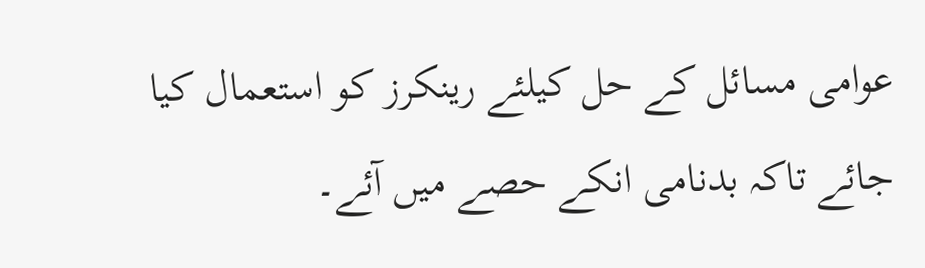عوامی مسائل کے حل کیلئے رینکرز کو استعمال کیا جائے تاکہ بدنامی انکے حصے میں آئے۔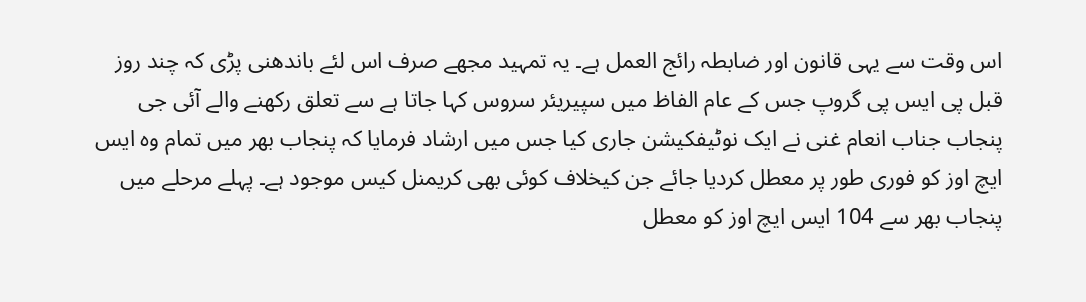اس وقت سے یہی قانون اور ضابطہ رائج العمل ہے۔ یہ تمہید مجھے صرف اس لئے باندھنی پڑی کہ چند روز قبل پی ایس پی گروپ جس کے عام الفاظ میں سپیریئر سروس کہا جاتا ہے سے تعلق رکھنے والے آئی جی پنجاب جناب انعام غنی نے ایک نوٹیفکیشن جاری کیا جس میں ارشاد فرمایا کہ پنجاب بھر میں تمام وہ ایس ایچ اوز کو فوری طور پر معطل کردیا جائے جن کیخلاف کوئی بھی کریمنل کیس موجود ہے۔ پہلے مرحلے میں پنجاب بھر سے 104 ایس ایچ اوز کو معطل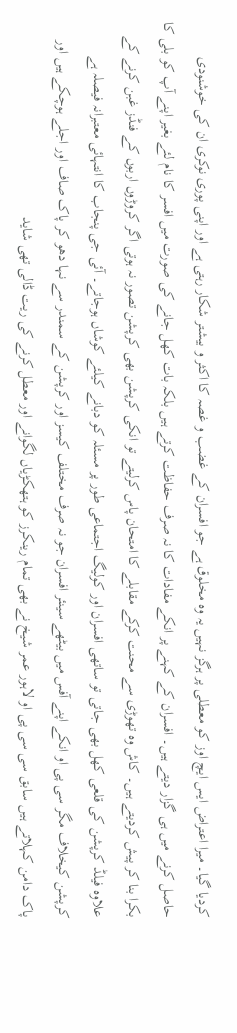کردیا گیا۔ میرا اعتراض ایس ایچ اوز کو معطلی پر ہرگز نہیں یہ وہ مخلوق ہے جو افسران کے غضب و غصہ کا اکثر و بیشتر شکار رہتی ہے اور اپنی پوری نوکری ان کی خوشنودی حاصل کرنے میں ہی گزار دیتے ہیں۔ افسران کے کہنے پر انکے مفادات کا نہ صرف حفاظت کرتے ہیں بلکہ بات کھل جانے کی صورت میں افسر کا نام لئے بغیر اپنے آپ کو بلی کا بکرا بنا کر پیش کردیتے ہیں۔ کاش وہ تھوڑی سے محنت کرکے مقابلے کا امتحان پاس کرلیتے تو انکی کرپشن بھی کرپشن تصور نہ ہوتی اگر کروڑوں اربوں کے فنڈز غبن کرنے کے علاوہ فیلڈ کرپشن کی قلعی کھل بھی جاتی تو ساتھی افسران اور کولیگ اجتماعی طور پر مسئلہ کو دبانے کیلئے کوشاں ہوجاتے۔ آئی جی پنجاب کا انتہائی معتبرانہ فیصلہ ہے کرپشن کیخلاف مگر سی پی او انکے اپنے آفس میں بیٹھے سینئر افسران جو نہ صرف مختلف کیسز اور کرپشن کے سمندر سے نہا دھو کر پاک صاف اور اجلے ہوچکے ہیں اور پاک دامن کہلاتے ہیں سابق سی سی پی او لاہور عمر شیخ نے بھی تمام رینکرز کو ہتھکڑیاں لگوانے اور معطل کرنے کی ریت ڈالی تھی شاید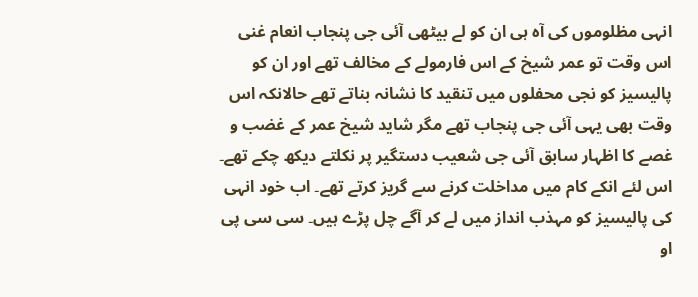انہی مظلوموں کی آہ ہی ان کو لے بیٹھی آئی جی پنجاب انعام غنی اس وقت تو عمر شیخ کے اس فارمولے کے مخالف تھے اور ان کو پالیسیز کو نجی محفلوں میں تنقید کا نشانہ بناتے تھے حالانکہ اس وقت بھی یہی آئی جی پنجاب تھے مگر شاید شیخ عمر کے غضب و غصے کا اظہار سابق آئی جی شعیب دستگیر پر نکلتے دیکھ چکے تھے۔ اس لئے انکے کام میں مداخلت کرنے سے گریز کرتے تھے۔ اب خود انہی کی پالیسیز کو مہذب انداز میں لے کر آگے چل پڑے ہیں۔ سی سی پی او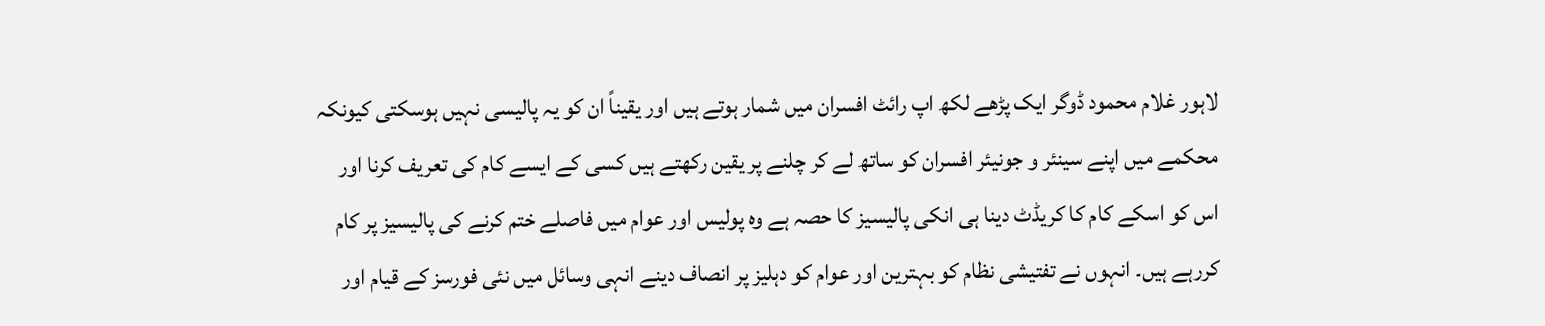لاہور غلام محمود ڈوگر ایک پڑھے لکھ اپ رائٹ افسران میں شمار ہوتے ہیں اور یقیناً ان کو یہ پالیسی نہیں ہوسکتی کیونکہ محکمے میں اپنے سینئر و جونیئر افسران کو ساتھ لے کر چلنے پر یقین رکھتے ہیں کسی کے ایسے کام کی تعریف کرنا اور اس کو اسکے کام کا کریڈٹ دینا ہی انکی پالیسیز کا حصہ ہے وہ پولیس اور عوام میں فاصلے ختم کرنے کی پالیسیز پر کام کررہے ہیں۔ انہوں نے تفتیشی نظام کو بہترین اور عوام کو دہلیز پر انصاف دینے انہی وسائل میں نئی فورسز کے قیام اور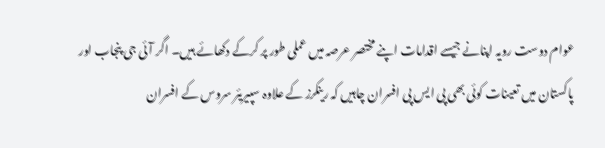عوام دوست رویہ اپنانے جیسے اقدامات اپنے مختصر عرصہ میں عملی طور پر کرکے دکھائے ہیں۔ اگر آئی جی پنجاب اور پاکستان میں تعینات کوئی بھی پی ایس پی افسران چاہیں کہ رینکرز کے علاوہ سپیریئر سروس کے افسران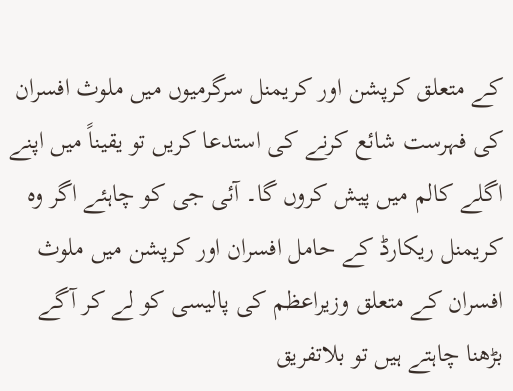کے متعلق کرپشن اور کریمنل سرگرمیوں میں ملوث افسران کی فہرست شائع کرنے کی استدعا کریں تو یقیناً میں اپنے اگلے کالم میں پیش کروں گا۔ آئی جی کو چاہئے اگر وہ کریمنل ریکارڈ کے حامل افسران اور کرپشن میں ملوث افسران کے متعلق وزیراعظم کی پالیسی کو لے کر آگے بڑھنا چاہتے ہیں تو بلاتفریق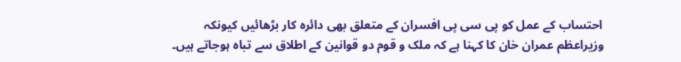احتساب کے عمل کو پی سی پی افسران کے متعلق بھی دائرہ کار بڑھائیں کیونکہ وزیراعظم عمران خان کا کہنا ہے کہ ملک و قوم دو قوانین کے اطلاق سے تباہ ہوجاتے ہیں۔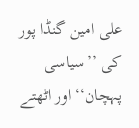علی امین گنڈا پور کی ’’سیاسی پہچان‘‘ اور اٹھتے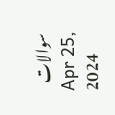سوالات
Apr 25, 2024